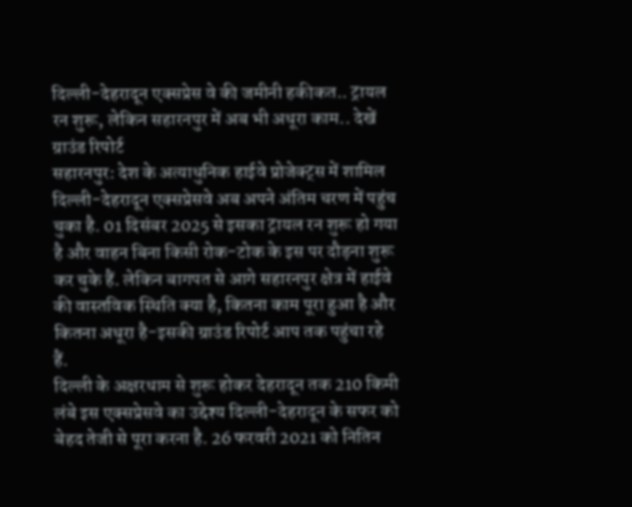दिल्ली-देहरादून एक्सप्रेस वे की जमीनी हकीकत.. ट्रायल रन शुरू, लेकिन सहारनपुर में अब भी अधूरा काम.. देखें ग्राउंड रिपोर्ट
सहारनपुर: देश के अत्याधुनिक हाईवे प्रोजेक्ट्स में शामिल दिल्ली-देहरादून एक्सप्रेसवे अब अपने अंतिम चरण में पहुंच चुका है. 01 दिसंबर 2025 से इसका ट्रायल रन शुरू हो गया है और वाहन बिना किसी रोक-टोक के इस पर दौड़ना शुरू कर चुके हैं. लेकिन बागपत से आगे सहारनपुर क्षेत्र में हाईवे की वास्तविक स्थिति क्या है, कितना काम पूरा हुआ है और कितना अधूरा है-इसकी ग्राउंड रिपोर्ट आप तक पहुंचा रहे हैं.
दिल्ली के अक्षरधाम से शुरू होकर देहरादून तक 210 किमी लंबे इस एक्सप्रेसवे का उद्देश्य दिल्ली-देहरादून के सफर को बेहद तेजी से पूरा करना है. 26 फरवरी 2021 को नितिन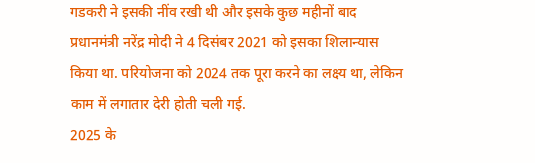गडकरी ने इसकी नींव रखी थी और इसके कुछ महीनों बाद प्रधानमंत्री नरेंद्र मोदी ने 4 दिसंबर 2021 को इसका शिलान्यास किया था. परियोजना को 2024 तक पूरा करने का लक्ष्य था, लेकिन काम में लगातार देरी होती चली गई.
2025 के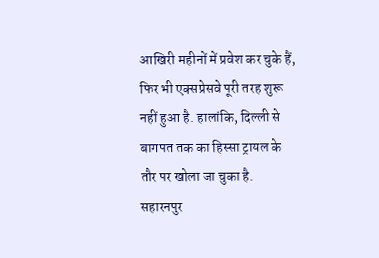आखिरी महीनों में प्रवेश कर चुके हैं, फिर भी एक्सप्रेसवे पूरी तरह शुरू नहीं हुआ है. हालांकि, दिल्ली से बागपत तक का हिस्सा ट्रायल के तौर पर खोला जा चुका है.
सहारनपुर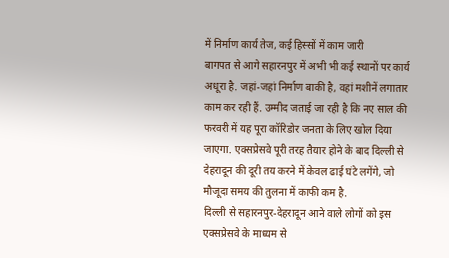में निर्माण कार्य तेज, कई हिस्सों में काम जारी
बागपत से आगे सहारनपुर में अभी भी कई स्थानों पर कार्य अधूरा है. जहां-जहां निर्माण बाकी है, वहां मशीनें लगातार काम कर रही हैं. उम्मीद जताई जा रही है कि नए साल की फरवरी में यह पूरा कॉरिडोर जनता के लिए खोल दिया जाएगा. एक्सप्रेसवे पूरी तरह तैयार होने के बाद दिल्ली से देहरादून की दूरी तय करने में केवल ढाई घंटे लगेंगे, जो मौजूदा समय की तुलना में काफी कम है.
दिल्ली से सहारनपुर-देहरादून आने वाले लोगों को इस एक्सप्रेसवे के माध्यम से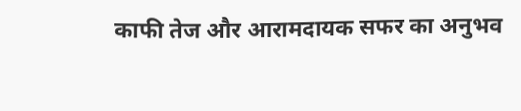काफी तेज और आरामदायक सफर का अनुभव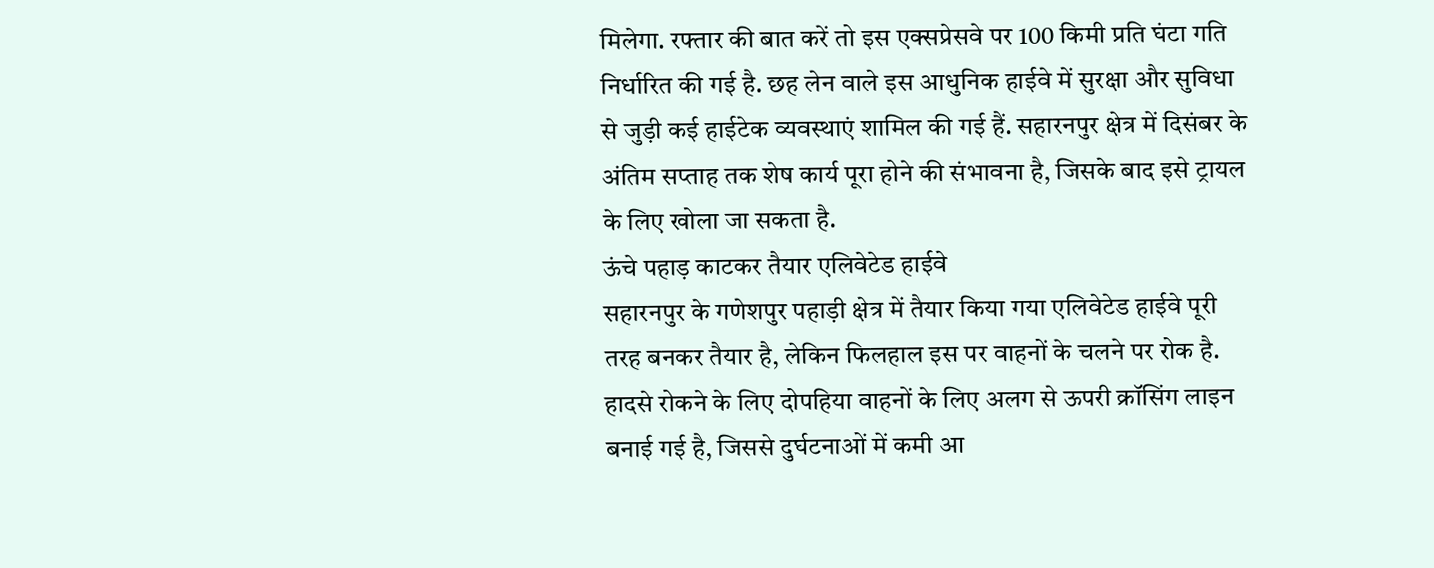मिलेगा. रफ्तार की बात करें तो इस एक्सप्रेसवे पर 100 किमी प्रति घंटा गति निर्धारित की गई है. छह लेन वाले इस आधुनिक हाईवे में सुरक्षा और सुविधा से जुड़ी कई हाईटेक व्यवस्थाएं शामिल की गई हैं. सहारनपुर क्षेत्र में दिसंबर के अंतिम सप्ताह तक शेष कार्य पूरा होने की संभावना है, जिसके बाद इसे ट्रायल के लिए खोला जा सकता है.
ऊंचे पहाड़ काटकर तैयार एलिवेटेड हाईवे
सहारनपुर के गणेशपुर पहाड़ी क्षेत्र में तैयार किया गया एलिवेटेड हाईवे पूरी तरह बनकर तैयार है, लेकिन फिलहाल इस पर वाहनों के चलने पर रोक है. हादसे रोकने के लिए दोपहिया वाहनों के लिए अलग से ऊपरी क्रॉसिंग लाइन बनाई गई है, जिससे दुर्घटनाओं में कमी आ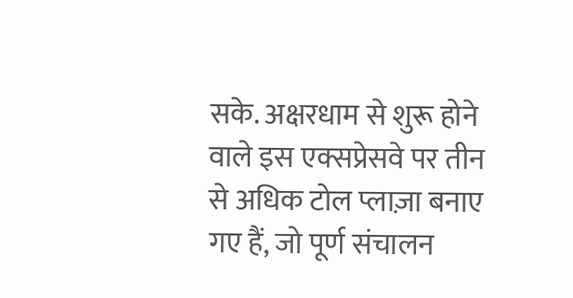सके. अक्षरधाम से शुरू होने वाले इस एक्सप्रेसवे पर तीन से अधिक टोल प्लाज़ा बनाए गए हैं, जो पूर्ण संचालन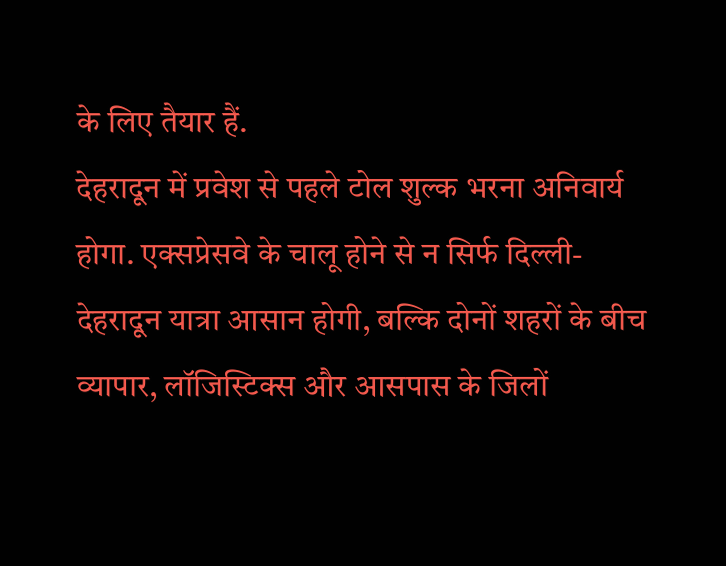के लिए तैयार हैं.
देहरादून में प्रवेश से पहले टोल शुल्क भरना अनिवार्य होगा. एक्सप्रेसवे के चालू होने से न सिर्फ दिल्ली-देहरादून यात्रा आसान होगी, बल्कि दोनों शहरों के बीच व्यापार, लॉजिस्टिक्स और आसपास के जिलों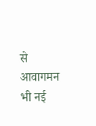से आवागमन भी नई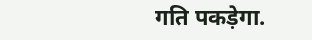गति पकड़ेगा.